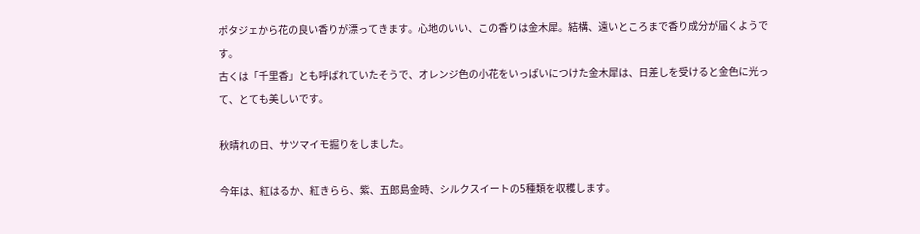ポタジェから花の良い香りが漂ってきます。心地のいい、この香りは金木犀。結構、遠いところまで香り成分が届くようです。
古くは「千里香」とも呼ばれていたそうで、オレンジ色の小花をいっぱいにつけた金木犀は、日差しを受けると金色に光って、とても美しいです。

秋晴れの日、サツマイモ掘りをしました。

今年は、紅はるか、紅きらら、紫、五郎島金時、シルクスイートの5種類を収穫します。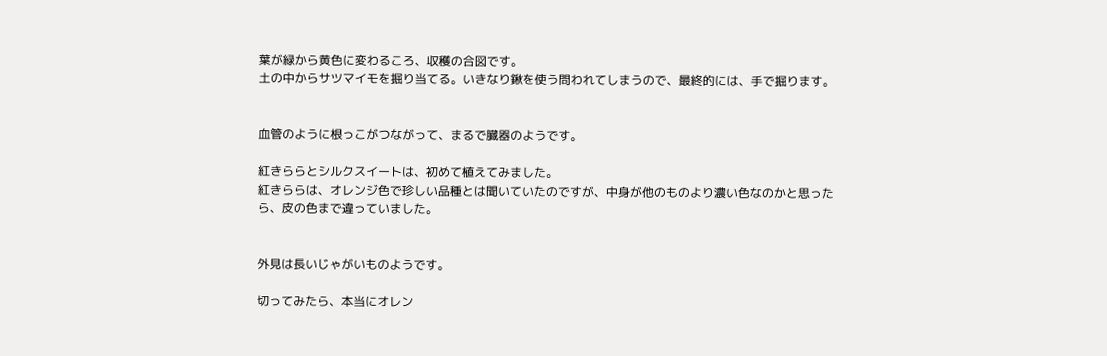葉が緑から黄色に変わるころ、収穫の合図です。
土の中からサツマイモを掘り当てる。いきなり鍬を使う問われてしまうので、最終的には、手で掘ります。


血管のように根っこがつながって、まるで臓器のようです。

紅きららとシルクスイートは、初めて植えてみました。
紅きららは、オレンジ色で珍しい品種とは聞いていたのですが、中身が他のものより濃い色なのかと思ったら、皮の色まで違っていました。


外見は長いじゃがいものようです。

切ってみたら、本当にオレン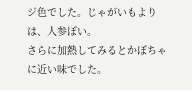ジ色でした。じゃがいもよりは、人参ぽい。
さらに加熱してみるとかぼちゃに近い味でした。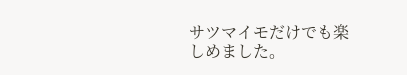サツマイモだけでも楽しめました。